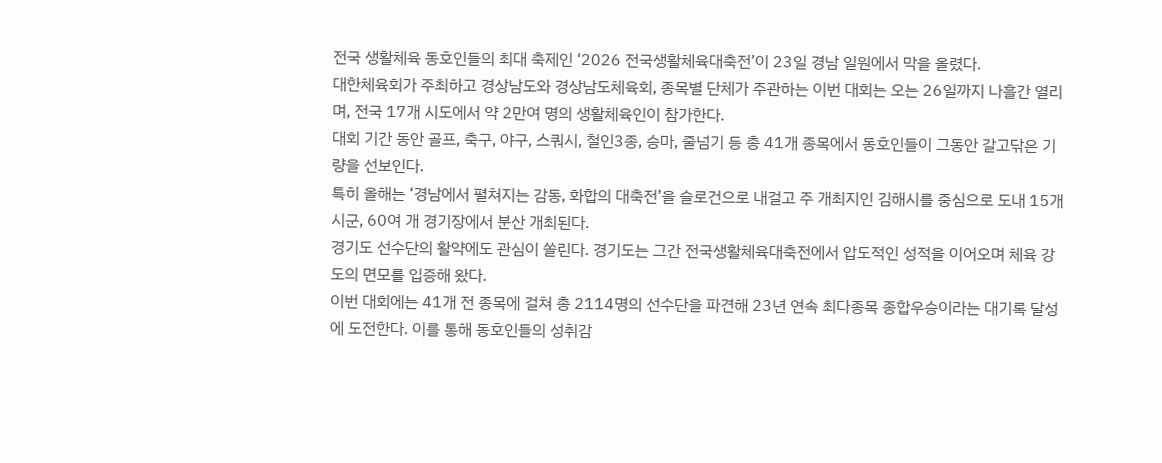전국 생활체육 동호인들의 최대 축제인 ‘2026 전국생활체육대축전’이 23일 경남 일원에서 막을 올렸다.
대한체육회가 주최하고 경상남도와 경상남도체육회, 종목별 단체가 주관하는 이번 대회는 오는 26일까지 나흘간 열리며, 전국 17개 시도에서 약 2만여 명의 생활체육인이 참가한다.
대회 기간 동안 골프, 축구, 야구, 스쿼시, 철인3종, 승마, 줄넘기 등 총 41개 종목에서 동호인들이 그동안 갈고닦은 기량을 선보인다.
특히 올해는 ‘경남에서 펼쳐지는 감동, 화합의 대축전’을 슬로건으로 내걸고 주 개최지인 김해시를 중심으로 도내 15개 시군, 60여 개 경기장에서 분산 개최된다.
경기도 선수단의 활약에도 관심이 쏠린다. 경기도는 그간 전국생활체육대축전에서 압도적인 성적을 이어오며 체육 강도의 면모를 입증해 왔다.
이번 대회에는 41개 전 종목에 걸쳐 총 2114명의 선수단을 파견해 23년 연속 최다종목 종합우승이라는 대기록 달성에 도전한다. 이를 통해 동호인들의 성취감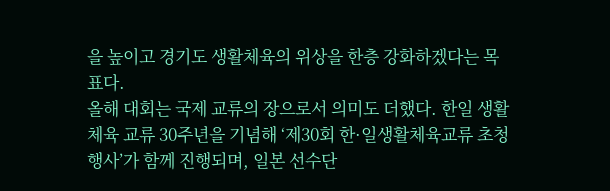을 높이고 경기도 생활체육의 위상을 한층 강화하겠다는 목표다.
올해 대회는 국제 교류의 장으로서 의미도 더했다. 한일 생활체육 교류 30주년을 기념해 ‘제30회 한·일생활체육교류 초청행사’가 함께 진행되며, 일본 선수단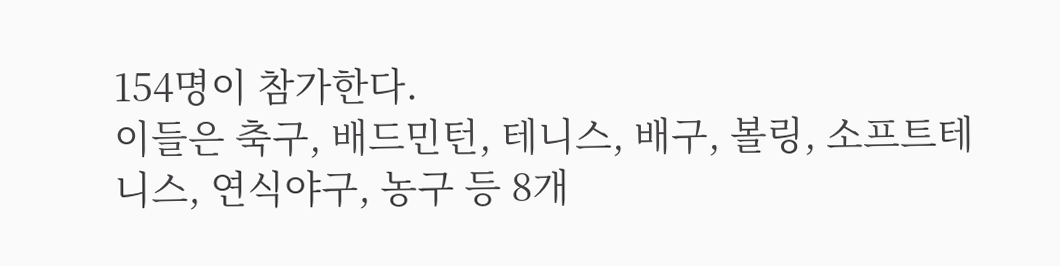154명이 참가한다.
이들은 축구, 배드민턴, 테니스, 배구, 볼링, 소프트테니스, 연식야구, 농구 등 8개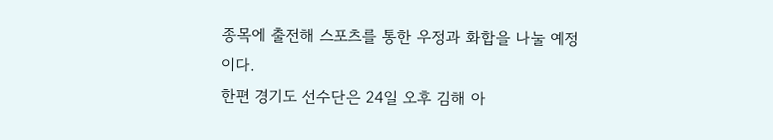종목에 출전해 스포츠를 통한 우정과 화합을 나눌 예정이다.
한편 경기도 선수단은 24일 오후 김해 아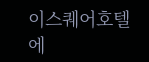이스퀘어호텔에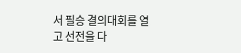서 필승 결의대회를 열고 선전을 다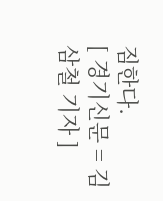짐한다.
[ 경기신문 = 김삼철 기자 ]